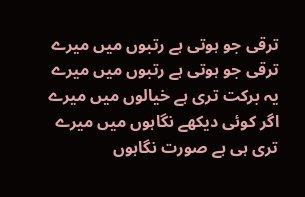ترقی جو ہوتی ہے رتبوں میں میرے
ترقی جو ہوتی ہے رتبوں میں میرے
یہ برکت تری ہے خیالوں میں میرے
اگر کوئی دیکھے نگاہوں میں میرے
تری ہی ہے صورت نگاہوں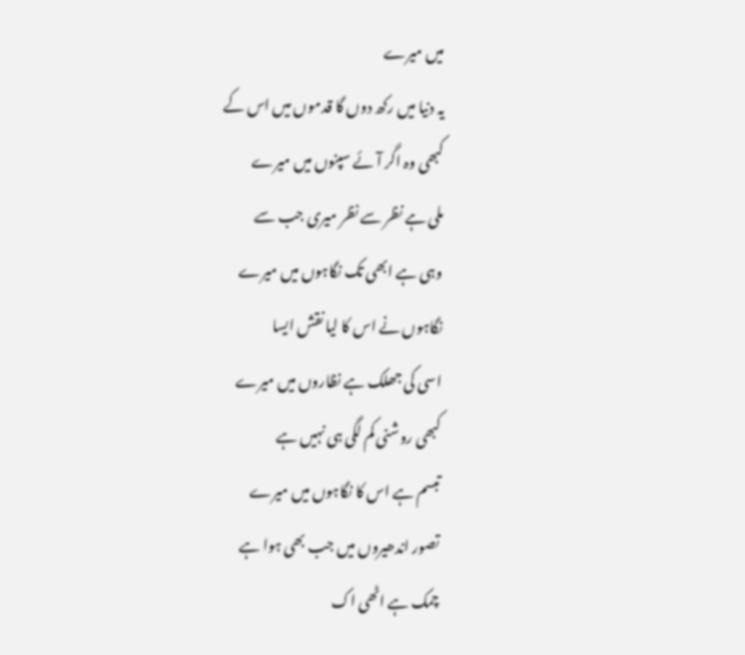میں میرے
یہ دنیا میں رکھ دوں گا قدموں میں اس کے
کبھی وہ اگر آئے سپنوں میں میرے
ملی ہے نظر سے نظر میری جب سے
وہی ہے ابھی تک نگاہوں میں میرے
نگاہوں نے اس کا لیا نقش ایسا
اسی کی جھلک ہے نظاروں میں میرے
کبھی روشنی کم لگی ہی نہیں ہے
تبسم ہے اس کا نگاہوں میں میرے
تصور اندھیروں میں جب بھی ہوا ہے
چمک ہے اٹھی اک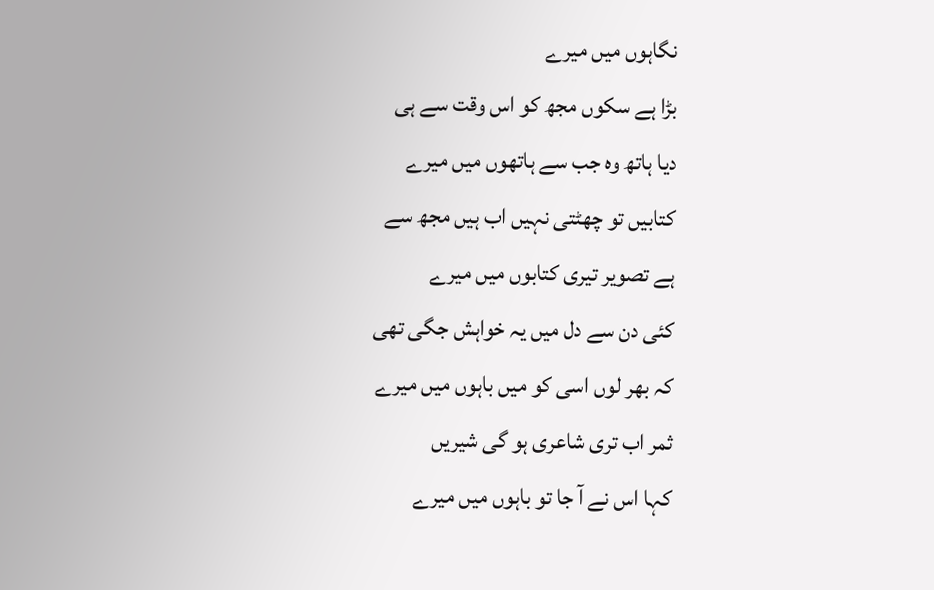نگاہوں میں میرے
بڑا ہے سکوں مجھ کو اس وقت سے ہی
دیا ہاتھ وہ جب سے ہاتھوں میں میرے
کتابیں تو چھٹتی نہیں اب ہیں مجھ سے
ہے تصویر تیری کتابوں میں میرے
کئی دن سے دل میں یہ خواہش جگی تھی
کہ بھر لوں اسی کو میں باہوں میں میرے
ثمر اب تری شاعری ہو گی شیریں
کہا اس نے آ جا تو باہوں میں میرے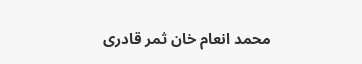محمد انعام خان ثمر قادری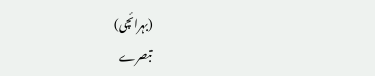(بہرائچی)
تبصرے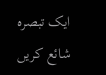ایک تبصرہ شائع کریں